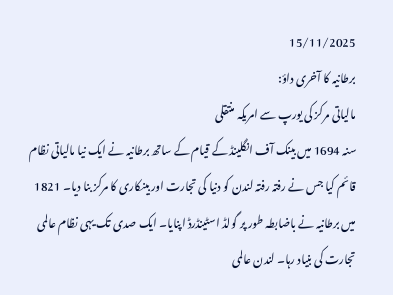15/11/2025
برطانیہ کا آخری داؤ:
مالیاتی مرکز کی یورپ سے امریکہ منتقلی
سنہ 1694 میں بینک آف انگلینڈ کے قیام کے ساتھ برطانیہ نے ایک نیا مالیاتی نظام قائم کیا جس نے رفتہ رفتہ لندن کو دنیا کی تجارت اور بینکاری کا مرکز بنا دیا۔ 1821 میں برطانیہ نے باضابطہ طور پر گولڈ اسٹینڈرڈ اپنایا۔ ایک صدی تک یہی نظام عالمی تجارت کی بنیاد رہا۔ لندن عالمی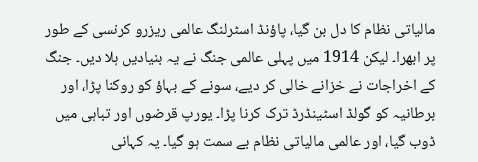مالیاتی نظام کا دل بن گیا، پاؤنڈ اسٹرلنگ عالمی ریزرو کرنسی کے طور پر ابھرا۔ لیکن 1914 میں پہلی عالمی جنگ نے یہ بنیادیں ہلا دیں۔ جنگ کے اخراجات نے خزانے خالی کر دیے، سونے کے بہاؤ کو روکنا پڑا، اور برطانیہ کو گولڈ اسٹینڈرڈ ترک کرنا پڑا۔ یورپ قرضوں اور تباہی میں ڈوب گیا، اور عالمی مالیاتی نظام بے سمت ہو گیا۔ یہ کہانی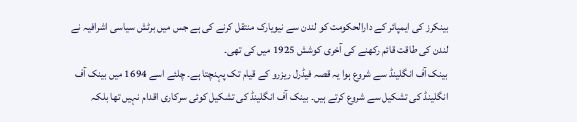بینکرز کی ایمپائر کے دارالحکومت کو لندن سے نیویارک منتقل کرنے کی ہے جس میں برٹش سیاسی اشرافیہ نے لندن کی طاقت قائم رکھنے کی آخری کوشش 1925 میں کی تھی۔
بینک آف انگلینڈ سے شروع ہوا یہ قصہ فیڈرل ریزرو کے قیام تک پہنچتا ہے۔ چلئے اسے 1694 میں بینک آف انگلینڈ کی تشکیل سے شروع کرتے ہیں۔ بینک آف انگلینڈ کی تشکیل کوئی سرکاری اقدام نہیں تھا بلکہ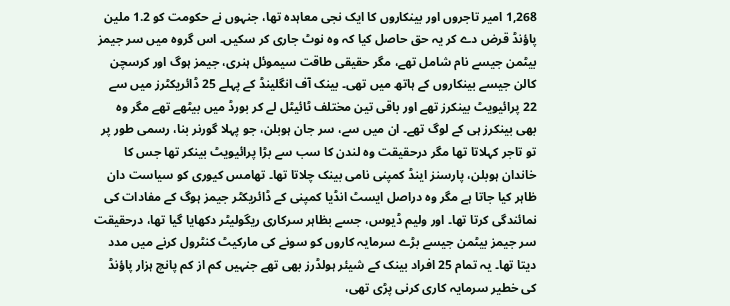1,268 امیر تاجروں اور بینکاروں کا ایک نجی معاہدہ تھا، جنہوں نے حکومت کو 1.2 ملین پاؤنڈ قرض دے کر یہ حق حاصل کیا کہ وہ نوٹ جاری کر سکیں۔ اس گروہ میں سر جیمز بیٹمن جیسے نام شامل تھے، مگر حقیقی طاقت سیموئل ہنری، جیمز ہوگ اور کرسچن کالن جیسے بینکاروں کے ہاتھ میں تھی۔ بینک آف انگلینڈ کے پہلے 25 ڈائریکٹرز میں سے 22 پرائیویٹ بینکرز تھے اور باقی تین مختلف ٹائیٹل لے کر بورڈ میں بیٹھے تھے مگر وہ بھی بینکرز ہی کے لوگ تھے۔ ان میں سے، سر جان ہوبلن، جو پہلا گورنر بنا، رسمی طور پر تو تاجر کہلاتا تھا مگر درحقیقت وہ لندن کا سب سے بڑا پرائیویٹ بینکر تھا جس کا خاندان ہوبلن، پارسنز اینڈ کمپنی نامی بینک چلاتا تھا۔ تھامس کیوری کو سیاست دان ظاہر کیا جاتا ہے مگر وہ دراصل ایسٹ انڈیا کمپنی کے ڈائریکٹر جیمز ہوگ کے مفادات کی نمائندگی کرتا تھا۔ اور ولیم ڈیوس، جسے بظاہر سرکاری ریگولیٹر دکھایا گیا تھا، درحقیقت سر جیمز بیٹمن جیسے بڑے سرمایہ کاروں کو سونے کی مارکیٹ کنٹرول کرنے میں مدد دیتا تھا۔ یہ تمام 25 افراد بینک کے شیئر ہولڈرز بھی تھے جنہیں کم از کم پانچ ہزار پاؤنڈ کی خطیر سرمایہ کاری کرنی پڑی تھی،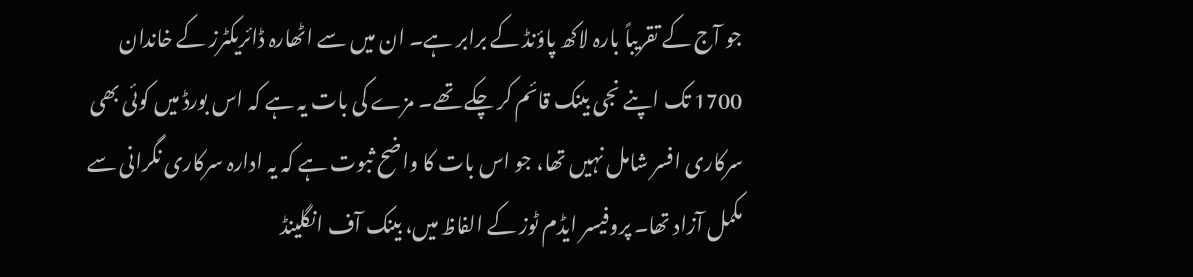جو آج کے تقریباً بارہ لاکھ پاؤنڈ کے برابر ہے۔ ان میں سے اٹھارہ ڈائریکٹرز کے خاندان 1700 تک اپنے نجی بینک قائم کر چکے تھے۔ مزے کی بات یہ ہے کہ اس بورڈ میں کوئی بھی سرکاری افسر شامل نہیں تھا، جو اس بات کا واضح ثبوت ہے کہ یہ ادارہ سرکاری نگرانی سے مکمل آزاد تھا۔ پروفیسر ایڈم ٹوز کے الفاظ میں، بینک آف انگلینڈ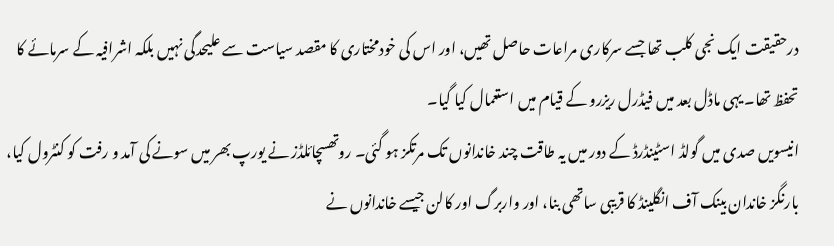درحقیقت ایک نجی کلب تھا جسے سرکاری مراعات حاصل تھیں، اور اس کی خودمختاری کا مقصد سیاست سے علیحدگی نہیں بلکہ اشرافیہ کے سرمائے کا تحفظ تھا۔ یہی ماڈل بعد میں فیڈرل ریزرو کے قیام میں استعمال کیا گیا۔
انیسویں صدی میں گولڈ اسٹینڈرڈ کے دور میں یہ طاقت چند خاندانوں تک مرتکز ہو گئی۔ روتھسچائلڈز نے یورپ بھر میں سونے کی آمد و رفت کو کنٹرول کیا، بارنگز خاندان بینک آف انگلینڈ کا قریبی ساتھی بنا، اور واربرگ اور کالن جیسے خاندانوں نے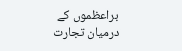براعظموں کے درمیان تجارت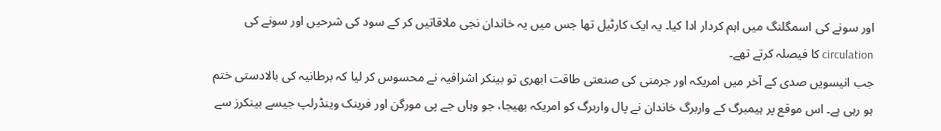اور سونے کی اسمگلنگ میں اہم کردار ادا کیا۔ یہ ایک کارٹیل تھا جس میں یہ خاندان نجی ملاقاتیں کر کے سود کی شرحیں اور سونے کی circulation کا فیصلہ کرتے تھے۔
جب انیسویں صدی کے آخر میں امریکہ اور جرمنی کی صنعتی طاقت ابھری تو بینکر اشرافیہ نے محسوس کر لیا کہ برطانیہ کی بالادستی ختم ہو رہی ہے۔ اس موقع پر ہیمبرگ کے واربرگ خاندان نے پال واربرگ کو امریکہ بھیجا، جو وہاں جے پی مورگن اور فرینک وینڈرلپ جیسے بینکرز سے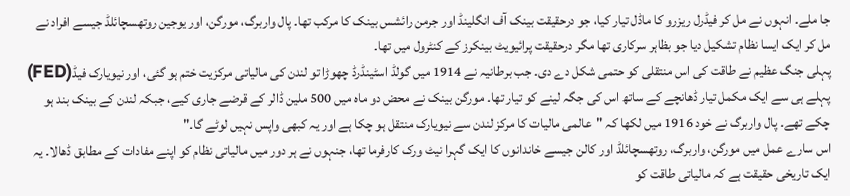جا ملے۔ انہوں نے مل کر فیڈرل ریزرو کا ماڈل تیار کیا، جو درحقیقت بینک آف انگلینڈ اور جرمن رائشس بینک کا مرکب تھا۔ پال واربرگ، مورگن، اور یوجین روتھسچائلڈ جیسے افراد نے مل کر ایک ایسا نظام تشکیل دیا جو بظاہر سرکاری تھا مگر درحقیقت پرائیویٹ بینکرز کے کنٹرول میں تھا۔
پہلی جنگ عظیم نے طاقت کی اس منتقلی کو حتمی شکل دے دی۔ جب برطانیہ نے 1914 میں گولڈ اسٹینڈرڈ چھوڑا تو لندن کی مالیاتی مرکزیت ختم ہو گئی، اور نیویارک فیڈ(FED) پہلے ہی سے ایک مکمل تیار ڈھانچے کے ساتھ اس کی جگہ لینے کو تیار تھا۔ مورگن بینک نے محض دو ماہ میں 500 ملین ڈالر کے قرضے جاری کیے، جبکہ لندن کے بینک بند ہو چکے تھے۔ پال واربرگ نے خود 1916 میں لکھا کہ "عالمی مالیات کا مرکز لندن سے نیویارک منتقل ہو چکا ہے اور یہ کبھی واپس نہیں لوٹے گا۔"
اس سارے عمل میں مورگن، واربرگ، روتھسچائلڈ اور کالن جیسے خاندانوں کا ایک گہرا نیٹ ورک کارفرما تھا، جنہوں نے ہر دور میں مالیاتی نظام کو اپنے مفادات کے مطابق ڈھالا۔ یہ ایک تاریخی حقیقت ہے کہ مالیاتی طاقت کو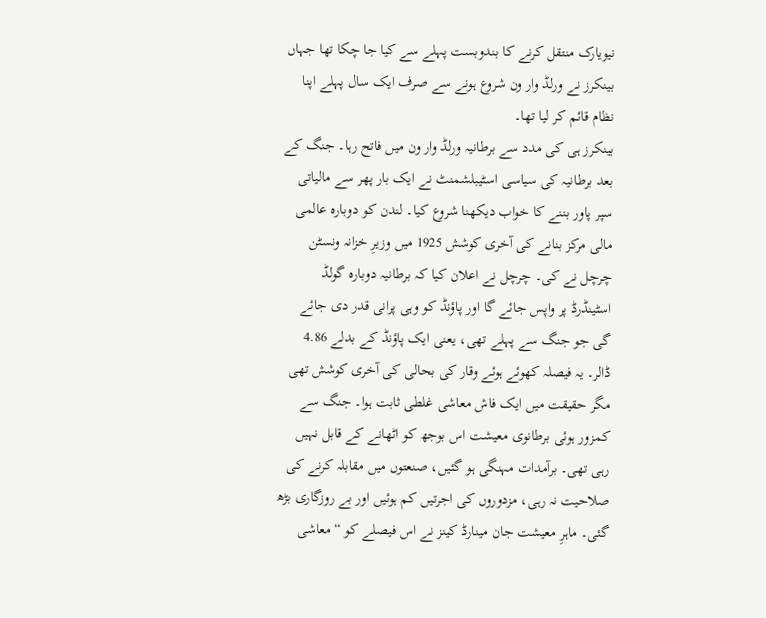نیویارک منتقل کرنے کا بندوبست پہلے سے کیا جا چکا تھا جہاں بینکرز نے ورلڈ وار ون شروع ہونے سے صرف ایک سال پہلے اپنا نظام قائم کر لیا تھا۔
بینکرز ہی کی مدد سے برطانیہ ورلڈ وار ون میں فاتح رہا۔ جنگ کے بعد برطانیہ کی سیاسی اسٹیبلشمنٹ نے ایک بار پھر سے مالیاتی سپر پاور بننے کا خواب دیکھنا شروع کیا۔ لندن کو دوبارہ عالمی مالی مرکز بنانے کی آخری کوشش 1925 میں وزیرِ خزانہ ونسٹن چرچل نے کی۔ چرچل نے اعلان کیا کہ برطانیہ دوبارہ گولڈ اسٹینڈرڈ پر واپس جائے گا اور پاؤنڈ کو وہی پرانی قدر دی جائے گی جو جنگ سے پہلے تھی، یعنی ایک پاؤنڈ کے بدلے 4.86 ڈالر۔ یہ فیصلہ کھوئے ہوئے وقار کی بحالی کی آخری کوشش تھی مگر حقیقت میں ایک فاش معاشی غلطی ثابت ہوا۔ جنگ سے کمزور ہوئی برطانوی معیشت اس بوجھ کو اٹھانے کے قابل نہیں رہی تھی۔ برآمدات مہنگی ہو گئیں، صنعتوں میں مقابلہ کرنے کی صلاحیت نہ رہی، مزدوروں کی اجرتیں کم ہوئیں اور بے روزگاری بڑھ گئی۔ ماہرِ معیشت جان مینارڈ کینز نے اس فیصلے کو “معاشی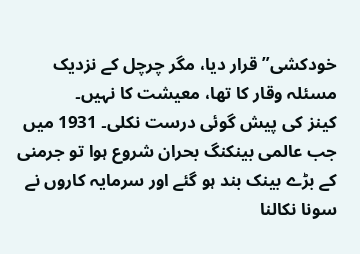خودکشی” قرار دیا، مگر چرچل کے نزدیک مسئلہ وقار کا تھا، معیشت کا نہیں۔
کینز کی پیش گوئی درست نکلی۔ 1931 میں جب عالمی بینکنگ بحران شروع ہوا تو جرمنی کے بڑے بینک بند ہو گئے اور سرمایہ کاروں نے سونا نکالنا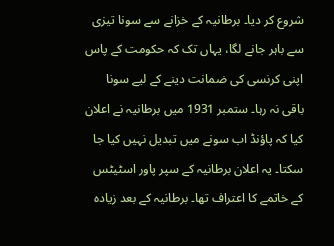شروع کر دیا۔ برطانیہ کے خزانے سے سونا تیزی سے باہر جانے لگا، یہاں تک کہ حکومت کے پاس اپنی کرنسی کی ضمانت دینے کے لیے سونا باقی نہ رہا۔ ستمبر 1931 میں برطانیہ نے اعلان کیا کہ پاؤنڈ اب سونے میں تبدیل نہیں کیا جا سکتا۔ یہ اعلان برطانیہ کے سپر پاور اسٹیٹس کے خاتمے کا اعتراف تھا۔ برطانیہ کے بعد زیادہ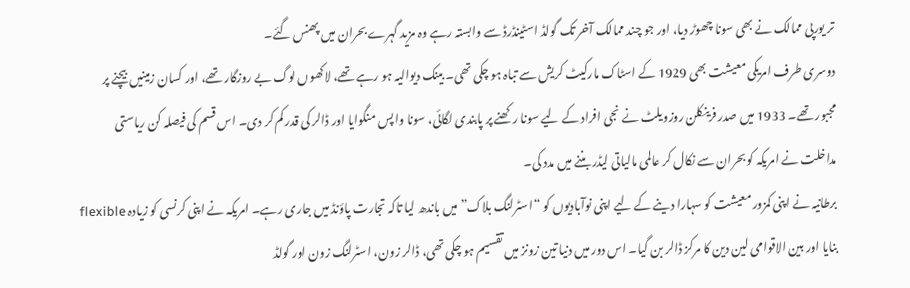تر یورپی ممالک نے بھی سونا چھوڑ دیا، اور جو چند ممالک آخر تک گولڈ اسٹینڈرڈ سے وابستہ رہے وہ مزید گہرے بحران میں پھنس گئے۔
دوسری طرف امریکی معیشت بھی 1929 کے اسٹاک مارکیٹ کریش سے تباہ ہو چکی تھی۔ بینک دیوالیہ ہو رہے تھے، لاکھوں لوگ بے روزگار تھے، اور کسان زمینیں بیچنے پر مجبور تھے۔ 1933 میں صدر فرینکلن روزویلٹ نے نجی افراد کے لیے سونا رکھنے پر پابندی لگائی، سونا واپس منگوایا اور ڈالر کی قدر کم کر دی۔ اس قسم کی فیصلہ کن ریاستی مداخلت نے امریکہ کو بحران سے نکال کر عالمی مالیاتی لیڈر بننے میں مدد کی۔
برطانیہ نے اپنی کمزور معیشت کو سہارا دینے کے لیے اپنی نوآبادیوں کو “اسٹرلنگ بلاک” میں باندھ لیا تاکہ تجارت پاؤنڈ میں جاری رہے۔ امریکہ نے اپنی کرنسی کو زیادہ flexible بنایا اور بین الاقوامی لین دین کا مرکز ڈالر بن گیا۔ اس دور میں دنیا تین زونز میں تقسیم ہو چکی تھی، ڈالر زون، اسٹرلنگ زون اور گولڈ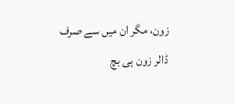زون، مگر ان میں سے صرف ڈالر زون ہی بچ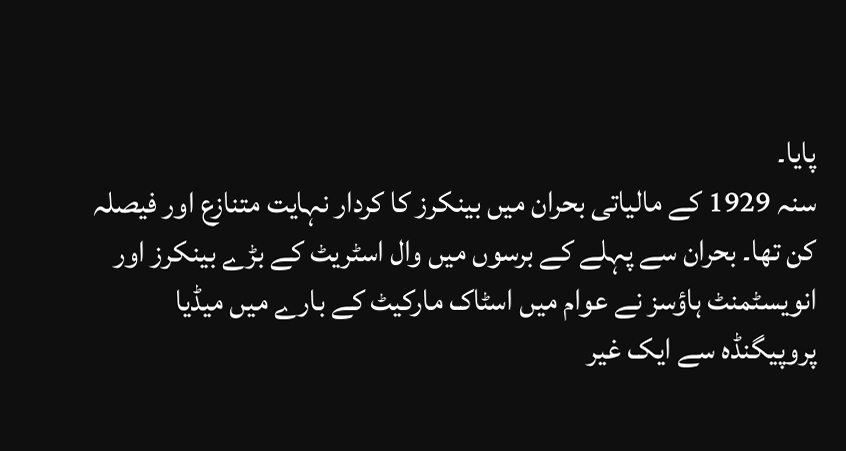پایا۔
سنہ 1929 کے مالیاتی بحران میں بینکرز کا کردار نہایت متنازع اور فیصلہ کن تھا۔ بحران سے پہلے کے برسوں میں وال اسٹریٹ کے بڑے بینکرز اور انویسٹمنٹ ہاؤسز نے عوام میں اسٹاک مارکیٹ کے بارے میں میڈیا پروپیگنڈہ سے ایک غیر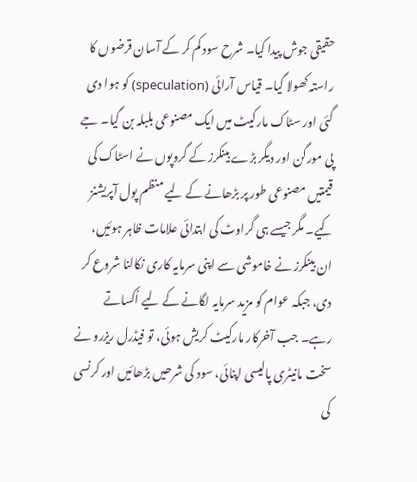حقیقی جوش پیدا کیا۔ شرح سود کم کر کے آسان قرضوں کا راستہ کھولا گیا۔ قیاس آرائی (speculation) کو ہوا دی گئی اور سٹاک مارکیٹ میں ایک مصنوعی بلبلہ بن گیا۔ جے پی مورگن اور دیگر بڑے بینکرز کے گروپوں نے اسٹاک کی قیمتیں مصنوعی طور پر بڑھانے کے لیے منظم پول آپریشنز کیے۔ مگر جیسے ہی گراوٹ کی ابتدائی علامات ظاہر ہوئیں، ان بینکرز نے خاموشی سے اپنی سرمایہ کاری نکالنا شروع کر دی، جبکہ عوام کو مزید سرمایہ لگانے کے لیے اُکساتے رہے۔ جب آخرکار مارکیٹ کریش ہوئی، تو فیڈرل ریزرو نے سخت مانیٹری پالیسی اپنائی، سود کی شرحیں بڑھائیں اور کرنسی کی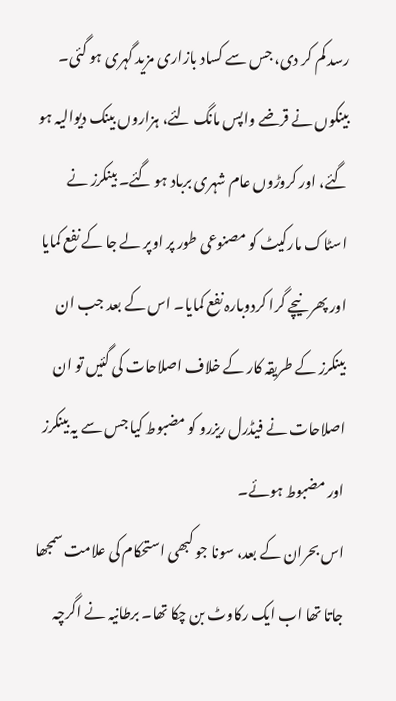رسد کم کر دی، جس سے کساد بازاری مزید گہری ہو گئی۔ بینکوں نے قرضے واپس مانگ لئے، ہزاروں بینک دیوالیہ ہو گئے، اور کروڑوں عام شہری برباد ہو گئے۔ بینکرز نے اسٹاک مارکیٹ کو مصنوعی طور پر اوپر لے جا کے نفع کمایا اور پھر نیچے گرا کردوبارہ نفع کمایا۔ اس کے بعد جب ان بینکرز کے طریقہ کار کے خلاف اصلاحات کی گئیں تو ان اصلاحات نے فیڈرل ریزرو کو مضبوط کیا جس سے یہ بینکرز اور مضبوط ہوئے۔
اس بحران کے بعد، سونا جو کبھی استحکام کی علامت سمجھا جاتا تھا اب ایک رکاوٹ بن چکا تھا۔ برطانیہ نے اگرچہ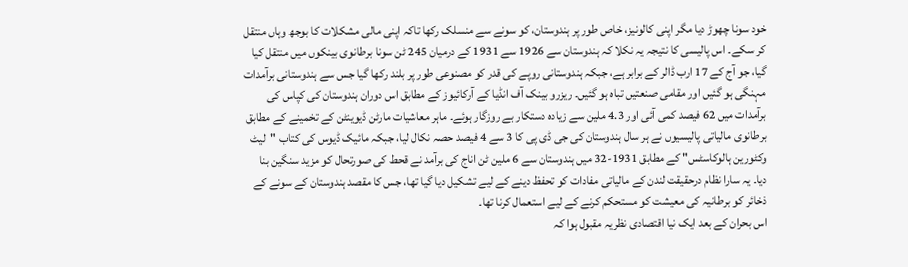خود سونا چھوڑ دیا مگر اپنی کالونیز، خاص طور پر ہندوستان، کو سونے سے منسلک رکھا تاکہ اپنی مالی مشکلات کا بوجھ وہاں منتقل کر سکے۔ اس پالیسی کا نتیجہ یہ نکلا کہ ہندوستان سے 1926 سے 1931 کے درمیان 245 ٹن سونا برطانوی بینکوں میں منتقل کیا گیا، جو آج کے 17 ارب ڈالر کے برابر ہے، جبکہ ہندوستانی روپے کی قدر کو مصنوعی طور پر بلند رکھا گیا جس سے ہندوستانی برآمدات مہنگی ہو گئیں اور مقامی صنعتیں تباہ ہو گئیں۔ ریزرو بینک آف انڈیا کے آرکائیوز کے مطابق اس دوران ہندوستان کی کپاس کی برآمدات میں 62 فیصد کمی آئی اور 4.3 ملین سے زیادہ دستکار بے روزگار ہوئے۔ ماہر معاشیات مارٹن ڈیوینٹن کے تخمینے کے مطابق برطانوی مالیاتی پالیسیوں نے ہر سال ہندوستان کی جی ڈی پی کا 3 سے 4 فیصد حصہ نکال لیا، جبکہ مائیک ڈیوس کی کتاب "لیٹ وکٹورین ہالوکاسٹس" کے مطابق 1931-32 میں ہندوستان سے 6 ملین ٹن اناج کی برآمد نے قحط کی صورتحال کو مزید سنگین بنا دیا۔ یہ سارا نظام درحقیقت لندن کے مالیاتی مفادات کو تحفظ دینے کے لیے تشکیل دیا گیا تھا، جس کا مقصد ہندوستان کے سونے کے ذخائر کو برطانیہ کی معیشت کو مستحکم کرنے کے لیے استعمال کرنا تھا۔
اس بحران کے بعد ایک نیا اقتصادی نظریہ مقبول ہوا کہ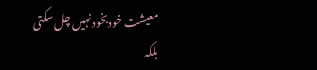معیشت خودبخود نہیں چل سکتی بلکہ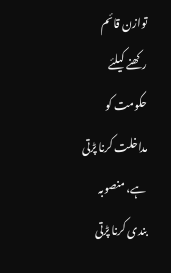توازن قائم رکھنے کیلئے حکومت کو مداخلت کرنا پڑتی ہے، منصوبہ بندی کرنا پڑتی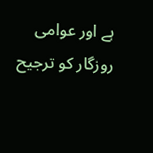ہے اور عوامی روزگار کو ترجیح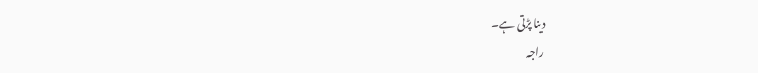دینا پڑتی ہے۔
راجہ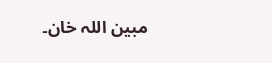مبین اللہ خان۔